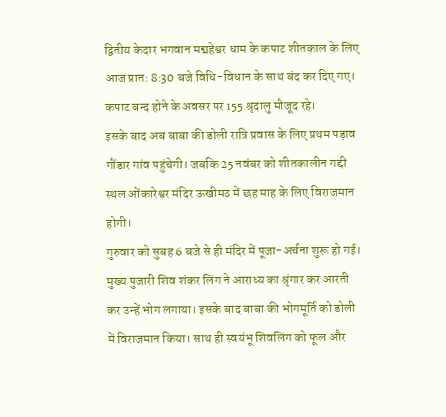द्वितीय केदार भगवान मद्महेश्वर धाम के कपाट शीतकाल के लिए आज प्रात: 8:30 बजे विधि-विधान के साथ बंद कर दिए गए। कपाट बन्द होने के अवसर पर 155 श्रृदालु मौजूद रहे।
इसके बाद अब बाबा की डोली रात्रि प्रवास के लिए प्रथम पड़ाव गौंडार गांव पहुंचेगी। जबकि 25 नवंबर को शीतकालीन गद्दी स्थल ओंकारेश्वर मंदिर ऊखीमठ में छह माह के लिए विराजमान होगी।
गुरुवार को सुबह 6 बजे से ही मंदिर में पूजा-अर्चना शुरू हो गई। मुख्य पुजारी शिव शंकर लिंग ने आराध्य का श्रृंगार कर आरती कर उन्हें भोग लगाया। इसके बाद बाबा की भोगमूर्ति को डोली में विराजमान किया। साथ ही स्वयंभू शिवलिंग को फूल और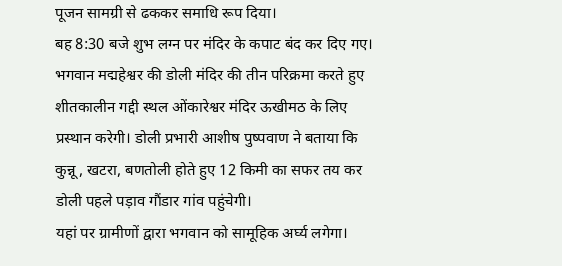पूजन सामग्री से ढककर समाधि रूप दिया।
बह 8:30 बजे शुभ लग्न पर मंदिर के कपाट बंद कर दिए गए। भगवान मद्महेश्वर की डोली मंदिर की तीन परिक्रमा करते हुए शीतकालीन गद्दी स्थल ओंकारेश्वर मंदिर ऊखीमठ के लिए प्रस्थान करेगी। डोली प्रभारी आशीष पुष्पवाण ने बताया कि कुन्नू, खटरा, बणतोली होते हुए 12 किमी का सफर तय कर डोली पहले पड़ाव गौंडार गांव पहुंचेगी।
यहां पर ग्रामीणों द्वारा भगवान को सामूहिक अर्घ्य लगेगा।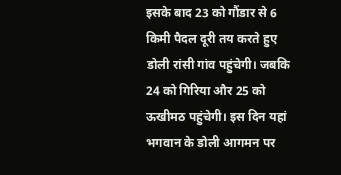इसके बाद 23 को गौंडार से 6 किमी पैदल दूरी तय करते हुए डोली रांसी गांव पहुंचेगी। जबकि 24 को गिरिया और 25 को ऊखीमठ पहुंचेगी। इस दिन यहां भगवान के डोली आगमन पर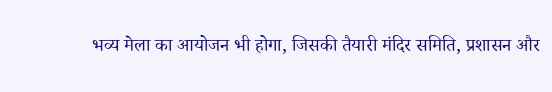भव्य मेला का आयोजन भी होगा, जिसकी तैयारी मंदिर समिति, प्रशासन और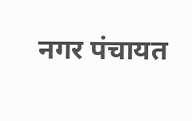नगर पंचायत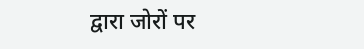द्वारा जोरों पर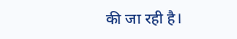की जा रही है।